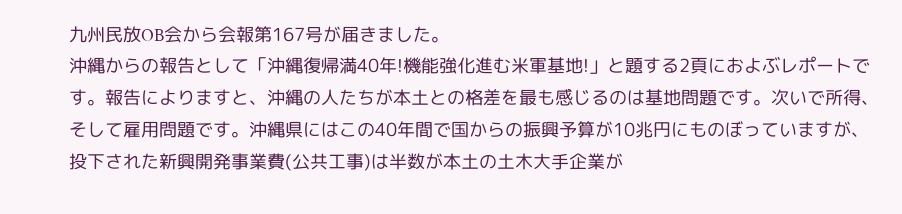九州民放OB会から会報第167号が届きました。
沖縄からの報告として「沖縄復帰満40年!機能強化進む米軍基地!」と題する2頁におよぶレポートです。報告によりますと、沖縄の人たちが本土との格差を最も感じるのは基地問題です。次いで所得、そして雇用問題です。沖縄県にはこの40年間で国からの振興予算が10兆円にものぼっていますが、投下された新興開発事業費(公共工事)は半数が本土の土木大手企業が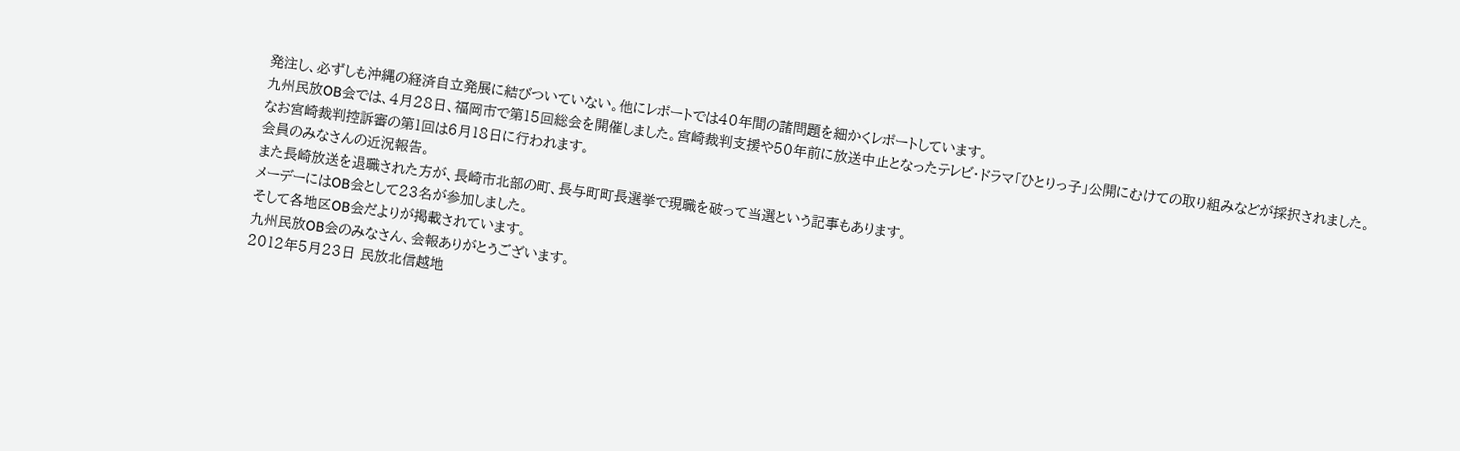発注し、必ずしも沖縄の経済自立発展に結びついていない。他にレポートでは40年間の諸問題を細かくレポートしています。
九州民放OB会では、4月28日、福岡市で第15回総会を開催しました。宮崎裁判支援や50年前に放送中止となったテレビ・ドラマ「ひとりっ子」公開にむけての取り組みなどが採択されました。
なお宮崎裁判控訴審の第1回は6月18日に行われます。
会員のみなさんの近況報告。
また長崎放送を退職された方が、長崎市北部の町、長与町町長選挙で現職を破って当選という記事もあります。
メーデーにはOB会として23名が参加しました。
そして各地区OB会だよりが掲載されています。
九州民放OB会のみなさん、会報ありがとうございます。
2012年5月23日 民放北信越地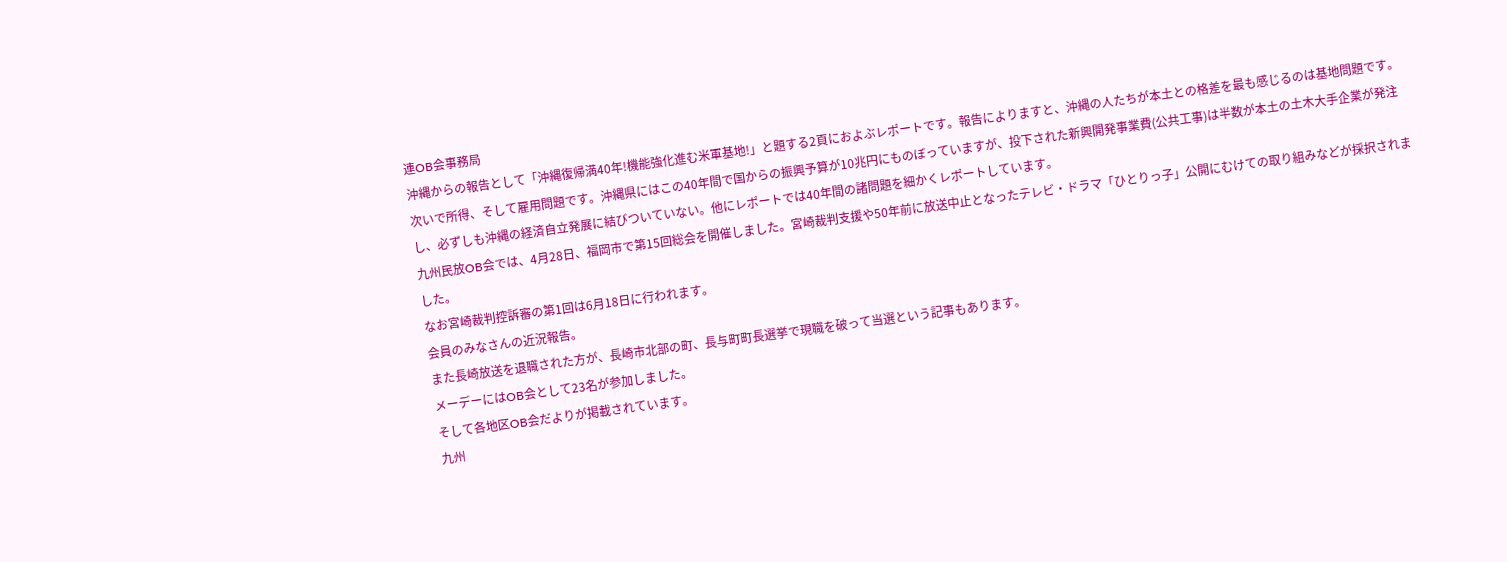連OB会事務局
沖縄からの報告として「沖縄復帰満40年!機能強化進む米軍基地!」と題する2頁におよぶレポートです。報告によりますと、沖縄の人たちが本土との格差を最も感じるのは基地問題です。次いで所得、そして雇用問題です。沖縄県にはこの40年間で国からの振興予算が10兆円にものぼっていますが、投下された新興開発事業費(公共工事)は半数が本土の土木大手企業が発注し、必ずしも沖縄の経済自立発展に結びついていない。他にレポートでは40年間の諸問題を細かくレポートしています。
九州民放OB会では、4月28日、福岡市で第15回総会を開催しました。宮崎裁判支援や50年前に放送中止となったテレビ・ドラマ「ひとりっ子」公開にむけての取り組みなどが採択されました。
なお宮崎裁判控訴審の第1回は6月18日に行われます。
会員のみなさんの近況報告。
また長崎放送を退職された方が、長崎市北部の町、長与町町長選挙で現職を破って当選という記事もあります。
メーデーにはOB会として23名が参加しました。
そして各地区OB会だよりが掲載されています。
九州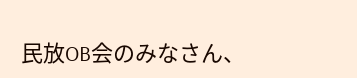民放OB会のみなさん、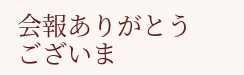会報ありがとうございま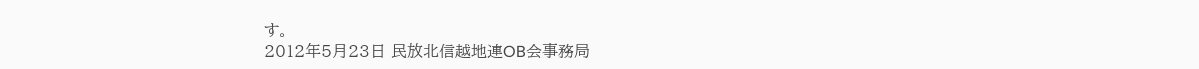す。
2012年5月23日 民放北信越地連OB会事務局